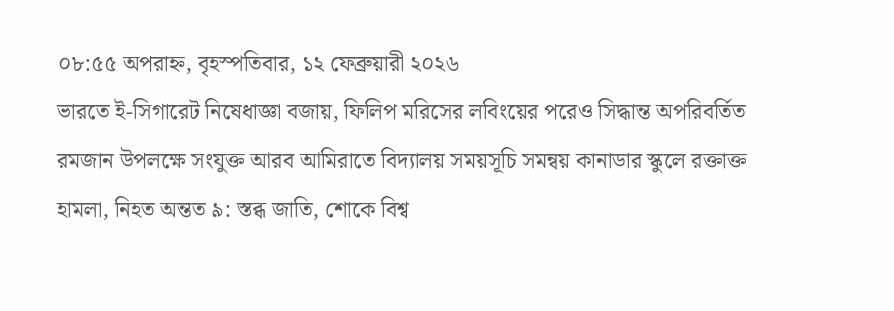০৮:৫৫ অপরাহ্ন, বৃহস্পতিবার, ১২ ফেব্রুয়ারী ২০২৬
ভারতে ই-সিগারেট নিষেধাজ্ঞা বজায়, ফিলিপ মরিসের লবিংয়ের পরেও সিদ্ধান্ত অপরিবর্তিত রমজান উপলক্ষে সংযুক্ত আরব আমিরাতে বিদ্যালয় সময়সূচি সমন্বয় কানাডার স্কুলে রক্তাক্ত হামলা, নিহত অন্তত ৯: স্তব্ধ জাতি, শোকে বিশ্ব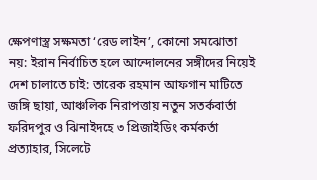ক্ষেপণাস্ত্র সক্ষমতা ‘রেড লাইন’, কোনো সমঝোতা নয়: ইরান নির্বাচিত হলে আন্দোলনের সঙ্গীদের নিয়েই দেশ চালাতে চাই: তারেক রহমান আফগান মাটিতে জঙ্গি ছায়া, আঞ্চলিক নিরাপত্তায় নতুন সতর্কবার্তা ফরিদপুর ও ঝিনাইদহে ৩ প্রিজাইডিং কর্মকর্তা প্রত্যাহার, সিলেটে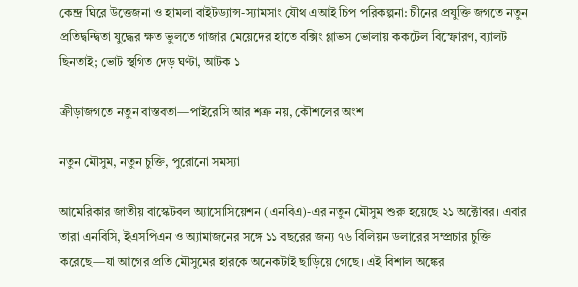কেন্দ্র ঘিরে উত্তেজনা ও হামলা বাইটড্যান্স-স্যামসাং যৌথ এআই চিপ পরিকল্পনা: চীনের প্রযুক্তি জগতে নতুন প্রতিদ্বন্দ্বিতা যুদ্ধের ক্ষত ভুলতে গাজার মেয়েদের হাতে বক্সিং গ্লাভস ভোলায় ককটেল বিস্ফোরণ, ব্যালট ছিনতাই; ভোট স্থগিত দেড় ঘণ্টা, আটক ১

ক্রীড়াজগতে নতুন বাস্তবতা—পাইরেসি আর শত্রু নয়, কৌশলের অংশ

নতুন মৌসুম, নতুন চুক্তি, পুরোনো সমস্যা

আমেরিকার জাতীয় বাস্কেটবল অ্যাসোসিয়েশন (এনবিএ)-এর নতুন মৌসুম শুরু হয়েছে ২১ অক্টোবর। এবার তারা এনবিসি, ইএসপিএন ও অ্যামাজনের সঙ্গে ১১ বছরের জন্য ৭৬ বিলিয়ন ডলারের সম্প্রচার চুক্তি করেছে—যা আগের প্রতি মৌসুমের হারকে অনেকটাই ছাড়িয়ে গেছে। এই বিশাল অঙ্কের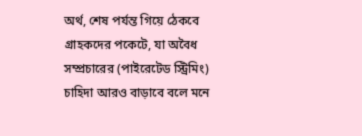অর্থ, শেষ পর্যন্ত গিয়ে ঠেকবে গ্রাহকদের পকেটে, যা অবৈধ সম্প্রচারের (পাইরেটেড স্ট্রিমিং) চাহিদা আরও বাড়াবে বলে মনে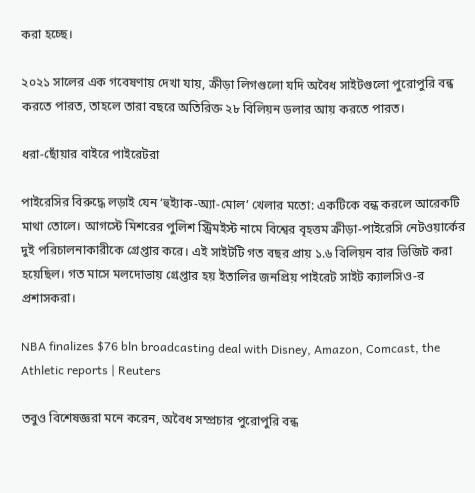করা হচ্ছে।

২০২১ সালের এক গবেষণায় দেখা যায়, ক্রীড়া লিগগুলো যদি অবৈধ সাইটগুলো পুরোপুরি বন্ধ করতে পারত, তাহলে তারা বছরে অতিরিক্ত ২৮ বিলিয়ন ডলার আয় করতে পারত।

ধরা-ছোঁয়ার বাইরে পাইরেটরা

পাইরেসির বিরুদ্ধে লড়াই যেন ‘হুই্যাক-অ্যা-মোল’ খেলার মতো: একটিকে বন্ধ করলে আরেকটি মাথা তোলে। আগস্টে মিশরের পুলিশ স্ট্রিমইস্ট নামে বিশ্বের বৃহত্তম ক্রীড়া-পাইরেসি নেটওয়ার্কের দুই পরিচালনাকারীকে গ্রেপ্তার করে। এই সাইটটি গত বছর প্রায় ১.৬ বিলিয়ন বার ভিজিট করা হয়েছিল। গত মাসে মলদোভায় গ্রেপ্তার হয় ইতালির জনপ্রিয় পাইরেট সাইট ক্যালসিও-র প্রশাসকরা।

NBA finalizes $76 bln broadcasting deal with Disney, Amazon, Comcast, the  Athletic reports | Reuters

তবুও বিশেষজ্ঞরা মনে করেন, অবৈধ সম্প্রচার পুরোপুরি বন্ধ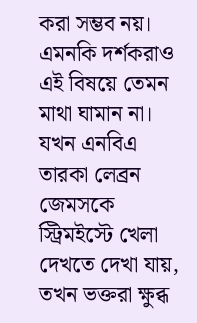করা সম্ভব নয়। এমনকি দর্শকরাও এই বিষয়ে তেমন মাথা ঘামান না। যখন এনবিএ তারকা লেব্রন জেমসকে স্ট্রিমইস্টে খেলা দেখতে দেখা যায়, তখন ভক্তরা ক্ষুব্ধ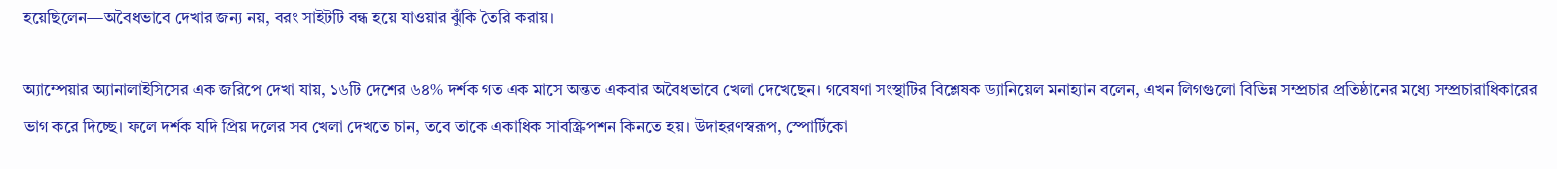হয়েছিলেন—অবৈধভাবে দেখার জন্য নয়, বরং সাইটটি বন্ধ হয়ে যাওয়ার ঝুঁকি তৈরি করায়।

অ্যাম্পেয়ার অ্যানালাইসিসের এক জরিপে দেখা যায়, ১৬টি দেশের ৬৪% দর্শক গত এক মাসে অন্তত একবার অবৈধভাবে খেলা দেখেছেন। গবেষণা সংস্থাটির বিশ্লেষক ড্যানিয়েল মনাহ্যান বলেন, এখন লিগগুলো বিভিন্ন সম্প্রচার প্রতিষ্ঠানের মধ্যে সম্প্রচারাধিকারের ভাগ করে দিচ্ছে। ফলে দর্শক যদি প্রিয় দলের সব খেলা দেখতে চান, তবে তাকে একাধিক সাবস্ক্রিপশন কিনতে হয়। উদাহরণস্বরূপ, স্পোর্টিকো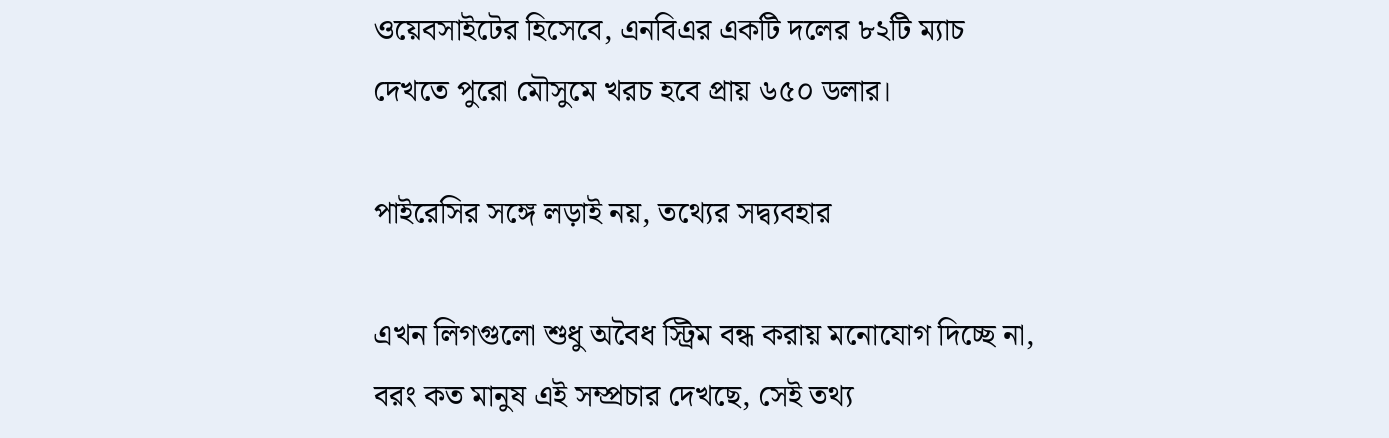ওয়েবসাইটের হিসেবে, এনবিএর একটি দলের ৮২টি ম্যাচ দেখতে পুরো মৌসুমে খরচ হবে প্রায় ৬৫০ ডলার।

পাইরেসির সঙ্গে লড়াই নয়, তথ্যের সদ্ব্যবহার

এখন লিগগুলো শুধু অবৈধ স্ট্রিম বন্ধ করায় মনোযোগ দিচ্ছে না, বরং কত মানুষ এই সম্প্রচার দেখছে, সেই তথ্য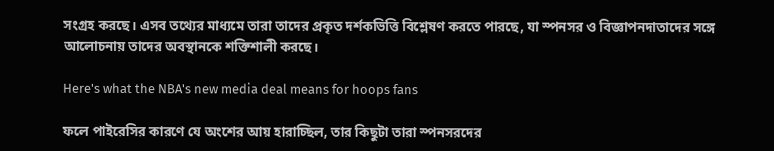সংগ্রহ করছে। এসব তথ্যের মাধ্যমে তারা তাদের প্রকৃত দর্শকভিত্তি বিশ্লেষণ করতে পারছে, যা স্পনসর ও বিজ্ঞাপনদাতাদের সঙ্গে আলোচনায় তাদের অবস্থানকে শক্তিশালী করছে।

Here's what the NBA's new media deal means for hoops fans

ফলে পাইরেসির কারণে যে অংশের আয় হারাচ্ছিল, তার কিছুটা তারা স্পনসরদের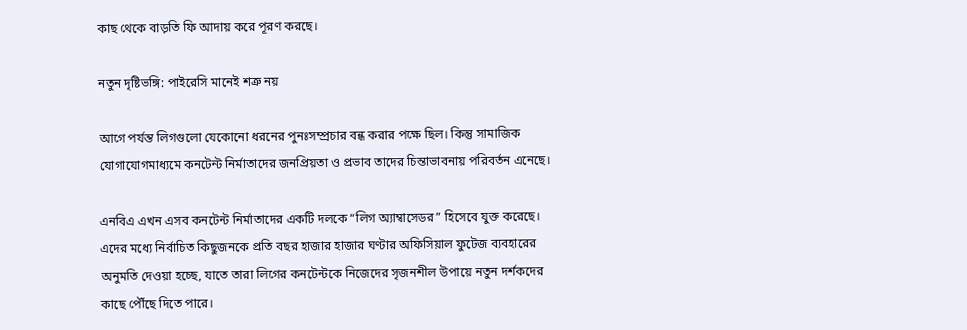কাছ থেকে বাড়তি ফি আদায় করে পূরণ করছে।

নতুন দৃষ্টিভঙ্গি: পাইরেসি মানেই শত্রু নয়

আগে পর্যন্ত লিগগুলো যেকোনো ধরনের পুনঃসম্প্রচার বন্ধ করার পক্ষে ছিল। কিন্তু সামাজিক যোগাযোগমাধ্যমে কনটেন্ট নির্মাতাদের জনপ্রিয়তা ও প্রভাব তাদের চিন্তাভাবনায় পরিবর্তন এনেছে।

এনবিএ এখন এসব কনটেন্ট নির্মাতাদের একটি দলকে “লিগ অ্যাম্বাসেডর” হিসেবে যুক্ত করেছে। এদের মধ্যে নির্বাচিত কিছুজনকে প্রতি বছর হাজার হাজার ঘণ্টার অফিসিয়াল ফুটেজ ব্যবহারের অনুমতি দেওয়া হচ্ছে, যাতে তারা লিগের কনটেন্টকে নিজেদের সৃজনশীল উপায়ে নতুন দর্শকদের কাছে পৌঁছে দিতে পারে।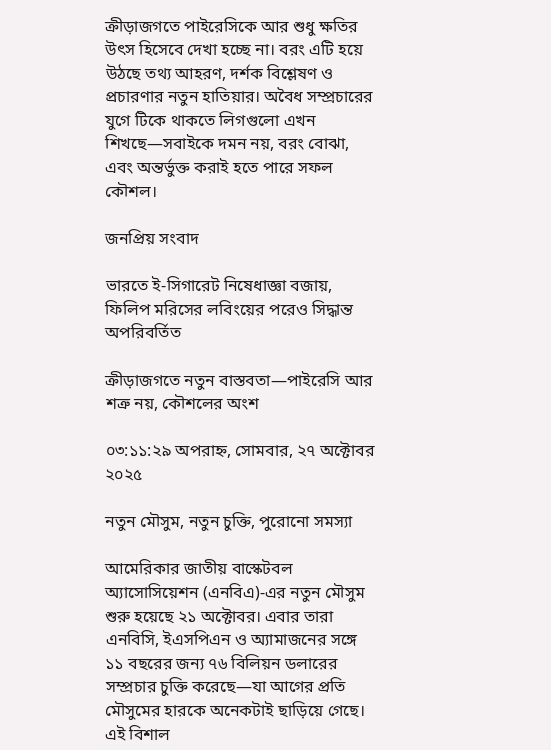ক্রীড়াজগতে পাইরেসিকে আর শুধু ক্ষতির উৎস হিসেবে দেখা হচ্ছে না। বরং এটি হয়ে উঠছে তথ্য আহরণ, দর্শক বিশ্লেষণ ও প্রচারণার নতুন হাতিয়ার। অবৈধ সম্প্রচারের যুগে টিকে থাকতে লিগগুলো এখন শিখছে—সবাইকে দমন নয়, বরং বোঝা, এবং অন্তর্ভুক্ত করাই হতে পারে সফল কৌশল।

জনপ্রিয় সংবাদ

ভারতে ই-সিগারেট নিষেধাজ্ঞা বজায়, ফিলিপ মরিসের লবিংয়ের পরেও সিদ্ধান্ত অপরিবর্তিত

ক্রীড়াজগতে নতুন বাস্তবতা—পাইরেসি আর শত্রু নয়, কৌশলের অংশ

০৩:১১:২৯ অপরাহ্ন, সোমবার, ২৭ অক্টোবর ২০২৫

নতুন মৌসুম, নতুন চুক্তি, পুরোনো সমস্যা

আমেরিকার জাতীয় বাস্কেটবল অ্যাসোসিয়েশন (এনবিএ)-এর নতুন মৌসুম শুরু হয়েছে ২১ অক্টোবর। এবার তারা এনবিসি, ইএসপিএন ও অ্যামাজনের সঙ্গে ১১ বছরের জন্য ৭৬ বিলিয়ন ডলারের সম্প্রচার চুক্তি করেছে—যা আগের প্রতি মৌসুমের হারকে অনেকটাই ছাড়িয়ে গেছে। এই বিশাল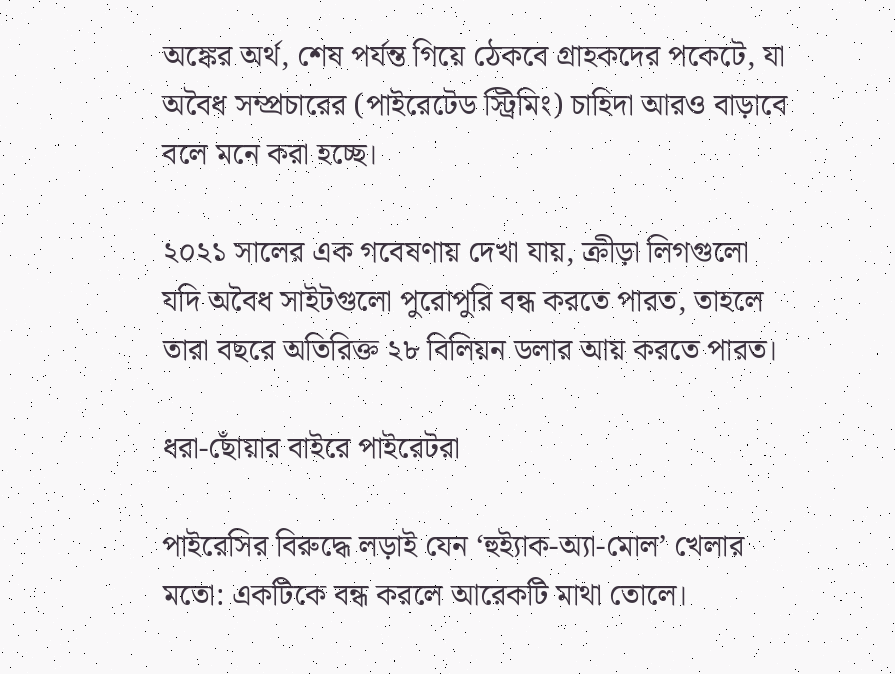অঙ্কের অর্থ, শেষ পর্যন্ত গিয়ে ঠেকবে গ্রাহকদের পকেটে, যা অবৈধ সম্প্রচারের (পাইরেটেড স্ট্রিমিং) চাহিদা আরও বাড়াবে বলে মনে করা হচ্ছে।

২০২১ সালের এক গবেষণায় দেখা যায়, ক্রীড়া লিগগুলো যদি অবৈধ সাইটগুলো পুরোপুরি বন্ধ করতে পারত, তাহলে তারা বছরে অতিরিক্ত ২৮ বিলিয়ন ডলার আয় করতে পারত।

ধরা-ছোঁয়ার বাইরে পাইরেটরা

পাইরেসির বিরুদ্ধে লড়াই যেন ‘হুই্যাক-অ্যা-মোল’ খেলার মতো: একটিকে বন্ধ করলে আরেকটি মাথা তোলে।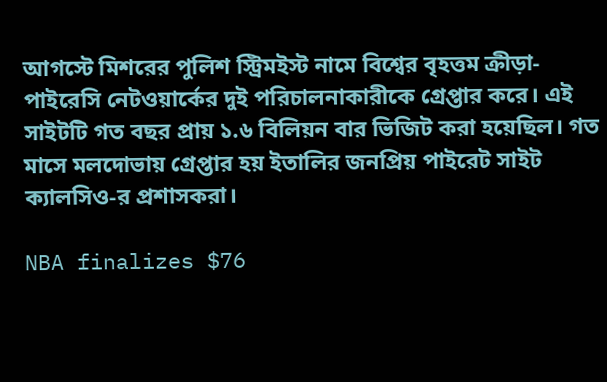আগস্টে মিশরের পুলিশ স্ট্রিমইস্ট নামে বিশ্বের বৃহত্তম ক্রীড়া-পাইরেসি নেটওয়ার্কের দুই পরিচালনাকারীকে গ্রেপ্তার করে। এই সাইটটি গত বছর প্রায় ১.৬ বিলিয়ন বার ভিজিট করা হয়েছিল। গত মাসে মলদোভায় গ্রেপ্তার হয় ইতালির জনপ্রিয় পাইরেট সাইট ক্যালসিও-র প্রশাসকরা।

NBA finalizes $76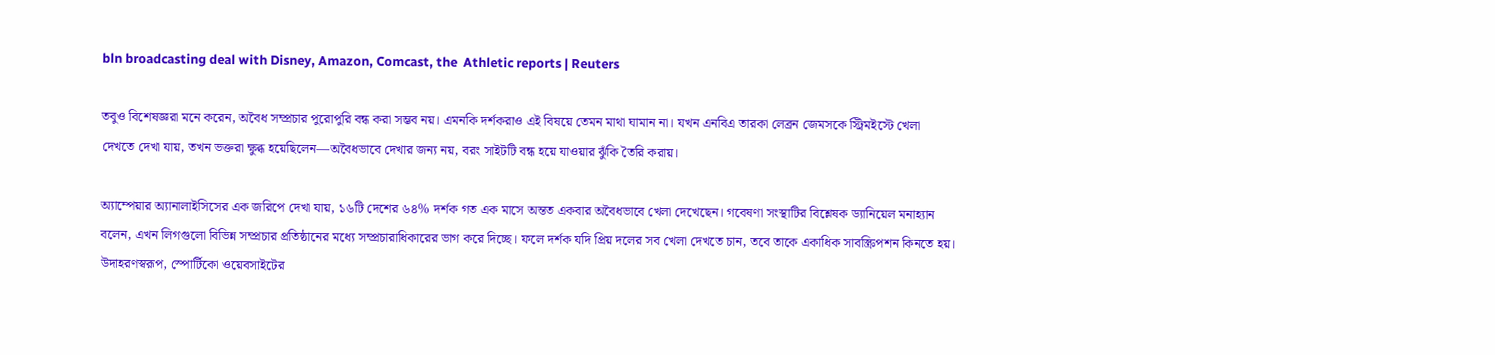bln broadcasting deal with Disney, Amazon, Comcast, the  Athletic reports | Reuters

তবুও বিশেষজ্ঞরা মনে করেন, অবৈধ সম্প্রচার পুরোপুরি বন্ধ করা সম্ভব নয়। এমনকি দর্শকরাও এই বিষয়ে তেমন মাথা ঘামান না। যখন এনবিএ তারকা লেব্রন জেমসকে স্ট্রিমইস্টে খেলা দেখতে দেখা যায়, তখন ভক্তরা ক্ষুব্ধ হয়েছিলেন—অবৈধভাবে দেখার জন্য নয়, বরং সাইটটি বন্ধ হয়ে যাওয়ার ঝুঁকি তৈরি করায়।

অ্যাম্পেয়ার অ্যানালাইসিসের এক জরিপে দেখা যায়, ১৬টি দেশের ৬৪% দর্শক গত এক মাসে অন্তত একবার অবৈধভাবে খেলা দেখেছেন। গবেষণা সংস্থাটির বিশ্লেষক ড্যানিয়েল মনাহ্যান বলেন, এখন লিগগুলো বিভিন্ন সম্প্রচার প্রতিষ্ঠানের মধ্যে সম্প্রচারাধিকারের ভাগ করে দিচ্ছে। ফলে দর্শক যদি প্রিয় দলের সব খেলা দেখতে চান, তবে তাকে একাধিক সাবস্ক্রিপশন কিনতে হয়। উদাহরণস্বরূপ, স্পোর্টিকো ওয়েবসাইটের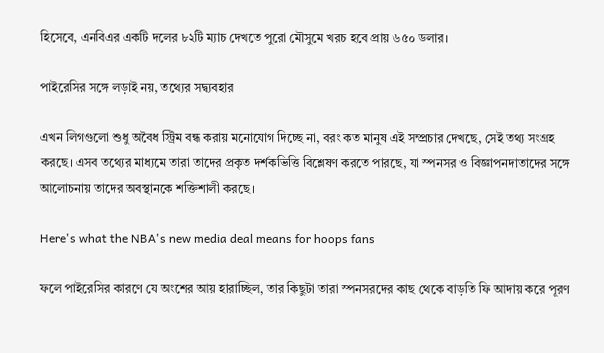হিসেবে, এনবিএর একটি দলের ৮২টি ম্যাচ দেখতে পুরো মৌসুমে খরচ হবে প্রায় ৬৫০ ডলার।

পাইরেসির সঙ্গে লড়াই নয়, তথ্যের সদ্ব্যবহার

এখন লিগগুলো শুধু অবৈধ স্ট্রিম বন্ধ করায় মনোযোগ দিচ্ছে না, বরং কত মানুষ এই সম্প্রচার দেখছে, সেই তথ্য সংগ্রহ করছে। এসব তথ্যের মাধ্যমে তারা তাদের প্রকৃত দর্শকভিত্তি বিশ্লেষণ করতে পারছে, যা স্পনসর ও বিজ্ঞাপনদাতাদের সঙ্গে আলোচনায় তাদের অবস্থানকে শক্তিশালী করছে।

Here's what the NBA's new media deal means for hoops fans

ফলে পাইরেসির কারণে যে অংশের আয় হারাচ্ছিল, তার কিছুটা তারা স্পনসরদের কাছ থেকে বাড়তি ফি আদায় করে পূরণ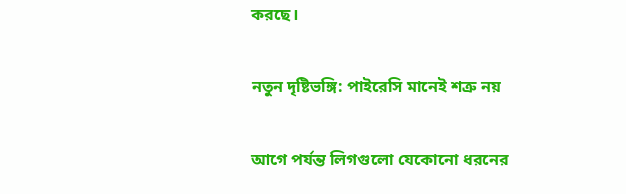করছে।

নতুন দৃষ্টিভঙ্গি: পাইরেসি মানেই শত্রু নয়

আগে পর্যন্ত লিগগুলো যেকোনো ধরনের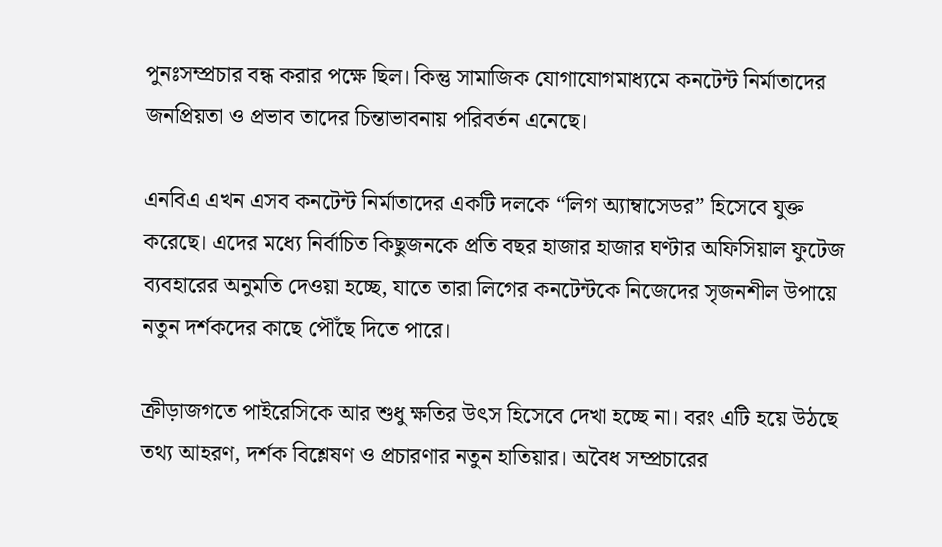পুনঃসম্প্রচার বন্ধ করার পক্ষে ছিল। কিন্তু সামাজিক যোগাযোগমাধ্যমে কনটেন্ট নির্মাতাদের জনপ্রিয়তা ও প্রভাব তাদের চিন্তাভাবনায় পরিবর্তন এনেছে।

এনবিএ এখন এসব কনটেন্ট নির্মাতাদের একটি দলকে “লিগ অ্যাম্বাসেডর” হিসেবে যুক্ত করেছে। এদের মধ্যে নির্বাচিত কিছুজনকে প্রতি বছর হাজার হাজার ঘণ্টার অফিসিয়াল ফুটেজ ব্যবহারের অনুমতি দেওয়া হচ্ছে, যাতে তারা লিগের কনটেন্টকে নিজেদের সৃজনশীল উপায়ে নতুন দর্শকদের কাছে পৌঁছে দিতে পারে।

ক্রীড়াজগতে পাইরেসিকে আর শুধু ক্ষতির উৎস হিসেবে দেখা হচ্ছে না। বরং এটি হয়ে উঠছে তথ্য আহরণ, দর্শক বিশ্লেষণ ও প্রচারণার নতুন হাতিয়ার। অবৈধ সম্প্রচারের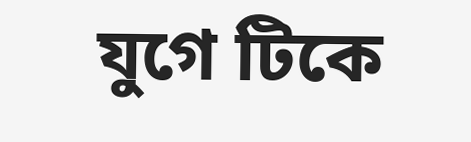যুগে টিকে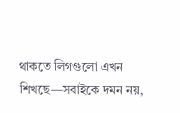থাকতে লিগগুলো এখন শিখছে—সবাইকে দমন নয়,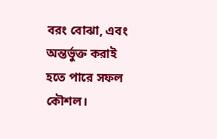বরং বোঝা, এবং অন্তর্ভুক্ত করাই হতে পারে সফল কৌশল।